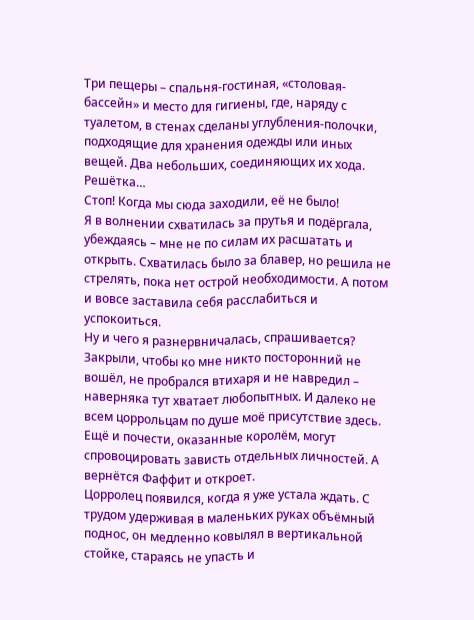Три пещеры – спальня-гостиная, «столовая-бассейн» и место для гигиены, где, наряду с туалетом, в стенах сделаны углубления-полочки, подходящие для хранения одежды или иных вещей. Два небольших, соединяющих их хода. Решётка…
Стоп! Когда мы сюда заходили, её не было!
Я в волнении схватилась за прутья и подёргала, убеждаясь – мне не по силам их расшатать и открыть. Схватилась было за блавер, но решила не стрелять, пока нет острой необходимости. А потом и вовсе заставила себя расслабиться и успокоиться.
Ну и чего я разнервничалась, спрашивается? Закрыли, чтобы ко мне никто посторонний не вошёл, не пробрался втихаря и не навредил – наверняка тут хватает любопытных. И далеко не всем цоррольцам по душе моё присутствие здесь. Ещё и почести, оказанные королём, могут спровоцировать зависть отдельных личностей. А вернётся Фаффит и откроет.
Цорролец появился, когда я уже устала ждать. С трудом удерживая в маленьких руках объёмный поднос, он медленно ковылял в вертикальной стойке, стараясь не упасть и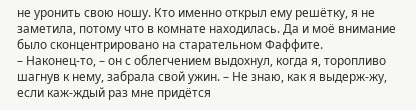не уронить свою ношу. Кто именно открыл ему решётку, я не заметила, потому что в комнате находилась. Да и моё внимание было сконцентрировано на старательном Фаффите.
– Наконец-то, – он с облегчением выдохнул, когда я, торопливо шагнув к нему, забрала свой ужин. – Не знаю, как я выдерж-жу, если каж-ждый раз мне придётся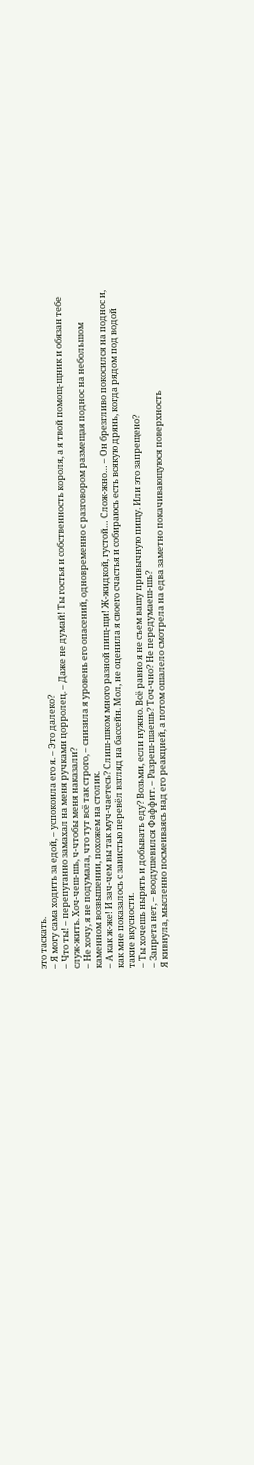это таскать.
– Я могу сама ходить за едой, – успокоила его я. – Это далеко?
– Что ты! – перепуганно замахал на меня ручками цорролец. – Даже не думай! Ты гостья и собственность короля, а я твой помощ-щник и обязан тебе служ-жить. Хоч-чеш-шь, ч-чтобы меня наказали?
– Не хочу, я не подумала, что тут всё так строго, – снизила я уровень его опасений, одновременно с разговором размещая поднос на небольшом каменном возвышении, похожем на столик.
– А как ж-же! И зач-чем вы так муч-чаетесь? Слиш-шком много разной пищ-щи! Ж-жидкой, густой… Слож-жно… – Он брезгливо покосился на поднос и, как мне показалось с завистью перевёл взгляд на бассейн. Мол, не оценила я своего счастья и собираюсь есть всякую дрянь, когда рядом под водой такие вкусности.
– Ты хочешь нырять и добывать еду? Возьми, если нужно. Всё равно я не съем вашу привычную пищу. Или это запрещено?
– Запрета нет, – воодушевился Фаффит. – Разреш-шаешь? Точ-чно? Не передумаеш-шь?
Я кивнула, мысленно посмеиваясь над его реакцией, а потом ошалело смотрела на едва заметно покачивающуюся поверхность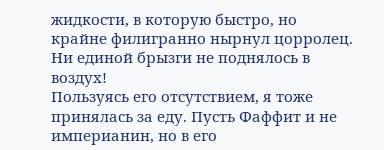жидкости, в которую быстро, но крайне филигранно нырнул цорролец. Ни единой брызги не поднялось в воздух!
Пользуясь его отсутствием, я тоже принялась за еду. Пусть Фаффит и не империанин, но в его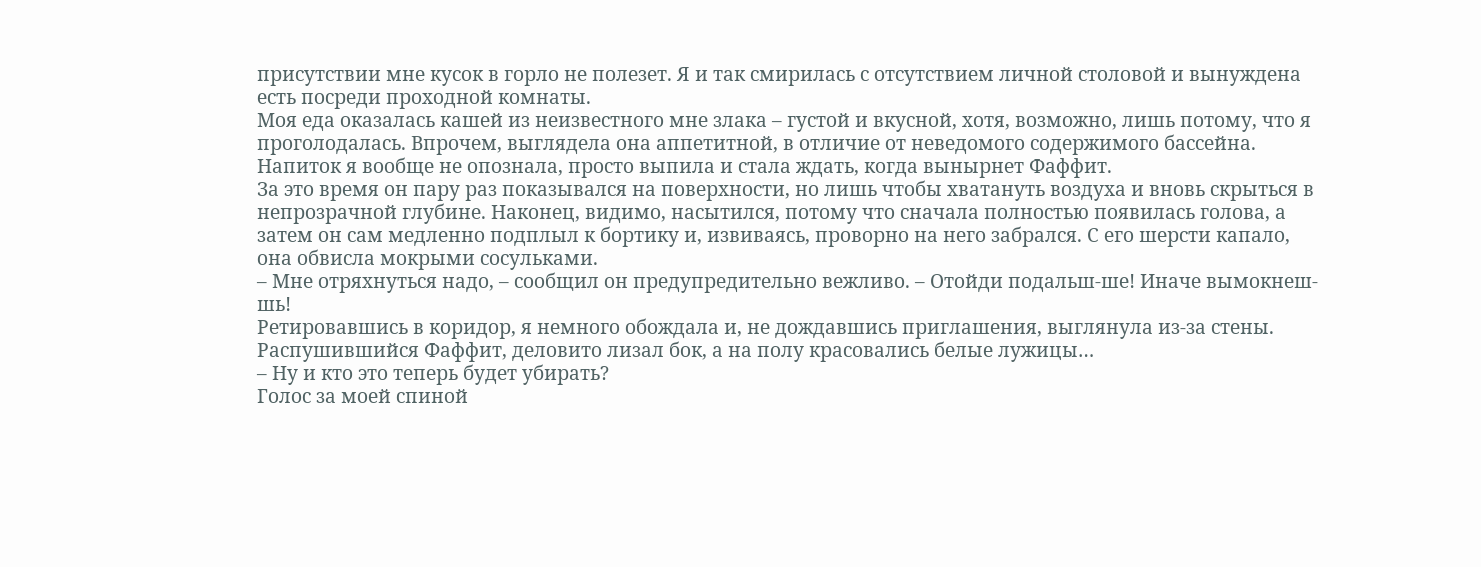присутствии мне кусок в горло не полезет. Я и так смирилась с отсутствием личной столовой и вынуждена есть посреди проходной комнаты.
Моя еда оказалась кашей из неизвестного мне злака – густой и вкусной, хотя, возможно, лишь потому, что я проголодалась. Впрочем, выглядела она аппетитной, в отличие от неведомого содержимого бассейна. Напиток я вообще не опознала, просто выпила и стала ждать, когда вынырнет Фаффит.
За это время он пару раз показывался на поверхности, но лишь чтобы хватануть воздуха и вновь скрыться в непрозрачной глубине. Наконец, видимо, насытился, потому что сначала полностью появилась голова, а затем он сам медленно подплыл к бортику и, извиваясь, проворно на него забрался. С его шерсти капало, она обвисла мокрыми сосульками.
– Мне отряхнуться надо, – сообщил он предупредительно вежливо. – Отойди подальш-ше! Иначе вымокнеш-шь!
Ретировавшись в коридор, я немного обождала и, не дождавшись приглашения, выглянула из-за стены. Распушившийся Фаффит, деловито лизал бок, а на полу красовались белые лужицы…
– Ну и кто это теперь будет убирать?
Голос за моей спиной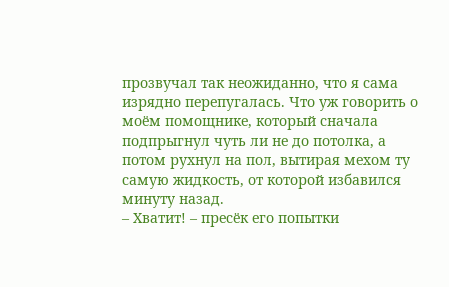прозвучал так неожиданно, что я сама изрядно перепугалась. Что уж говорить о моём помощнике, который сначала подпрыгнул чуть ли не до потолка, а потом рухнул на пол, вытирая мехом ту самую жидкость, от которой избавился минуту назад.
– Хватит! – пресёк его попытки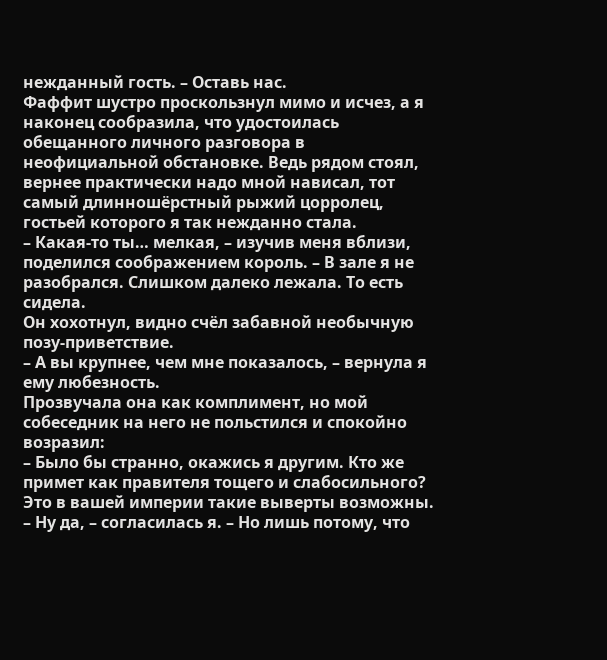нежданный гость. – Оставь нас.
Фаффит шустро проскользнул мимо и исчез, а я наконец сообразила, что удостоилась обещанного личного разговора в неофициальной обстановке. Ведь рядом стоял, вернее практически надо мной нависал, тот самый длинношёрстный рыжий цорролец, гостьей которого я так нежданно стала.
– Какая-то ты… мелкая, – изучив меня вблизи, поделился соображением король. – В зале я не разобрался. Слишком далеко лежала. То есть сидела.
Он хохотнул, видно счёл забавной необычную позу-приветствие.
– А вы крупнее, чем мне показалось, – вернула я ему любезность.
Прозвучала она как комплимент, но мой собеседник на него не польстился и спокойно возразил:
– Было бы странно, окажись я другим. Кто же примет как правителя тощего и слабосильного? Это в вашей империи такие выверты возможны.
– Ну да, – согласилась я. – Но лишь потому, что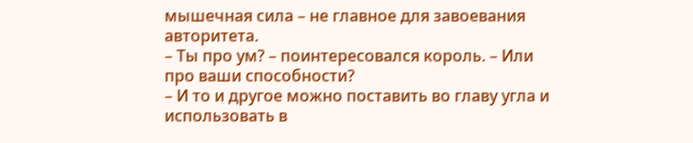мышечная сила – не главное для завоевания авторитета.
– Ты про ум? – поинтересовался король. – Или про ваши способности?
– И то и другое можно поставить во главу угла и использовать в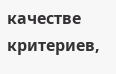качестве критериев,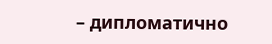– дипломатично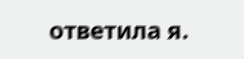ответила я.